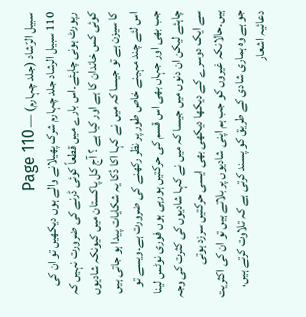سبیل الرّشاد (جلد چہارم) — Page 110
110 سبیل الرشاد جلد چہارم شرک پھیلانے والے ہوں دیکھیں تو ان کی رپورٹ ہونی چاہئے۔اس بارے میں قطعاً کوئی ڈرنے کی ضرورت نہیں کہ کوئی کس خاندان کا ہے اور کیا ہے ؟ آج کل پاکستان میں کیونکہ شادیوں کا سیزن ہے تو جیسا کہ میں نے کہا اکا دُکا یہ شکایات پیدا ہو جاتی ہیں اس لئے چند مہینے خاص طور پر نظر رکھنے کی ضرورت ہے۔ویسے تو جب بھی اور جہاں بھی اس قسم کی حرکتیں ہورہی ہوں فوری نوٹس لینا چاہئے لیکن ان دنوں میں جیسا کہ میں نے کہا شادیوں کی کثرت کی وجہ سے ایک دوسرے کے دیکھا دیکھی بھی ایسی حرکتیں سرزد ہوتی ہیں۔حالانکہ غیروں کو جب ہم اپنی شادیوں پر بلاتے ہیں تو ان کی اکثریت جو ہے وہ ہماری شادی کے طریق کو پسند کرتی ہے کہ تلاوت کرتے ہیں، دعائیہ اشعار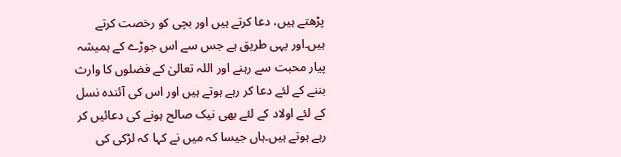پڑھتے ہیں، دعا کرتے ہیں اور بچی کو رخصت کرتے ہیں۔اور یہی طریق ہے جس سے اس جوڑے کے ہمیشہ پیار محبت سے رہنے اور اللہ تعالیٰ کے فضلوں کا وارث بننے کے لئے دعا کر رہے ہوتے ہیں اور اس کی آئندہ نسل کے لئے اولاد کے لئے بھی نیک صالح ہونے کی دعائیں کر رہے ہوتے ہیں۔ہاں جیسا کہ میں نے کہا کہ لڑکی کی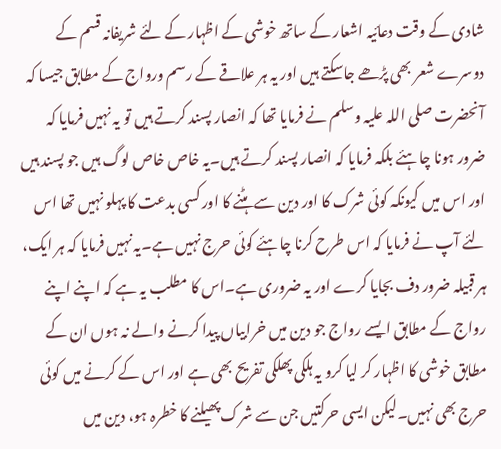شادی کے وقت دعائیہ اشعار کے ساتھ خوشی کے اظہار کے لئے شریفانہ قسم کے دوسرے شعر بھی پڑھے جاسکتے ہیں اور یہ ہر علاقے کے رسم ورواج کے مطابق جیسا کہ آنحضرت صلی اللہ علیہ وسلم نے فرمایا تھا کہ انصار پسند کرتے ہیں تو یہ نہیں فرمایا کہ ضرور ہونا چاہئے بلکہ فرمایا کہ انصار پسند کرتے ہیں۔یہ خاص خاص لوگ ہیں جو پسند ہیں اور اس میں کیونکہ کوئی شرک کا اور دین سے ہٹنے کا اور کسی بدعت کا پہلو نہیں تھا اس لئے آپ نے فرمایا کہ اس طرح کرنا چاہئے کوئی حرج نہیں ہے۔یہ نہیں فرمایا کہ ہر ایک، ہر قبیلہ ضرور دف بجایا کرے اور یہ ضروری ہے۔اس کا مطلب یہ ہے کہ اپنے اپنے رواج کے مطابق ایسے رواج جو دین میں خرابیاں پیدا کرنے والے نہ ہوں ان کے مطابق خوشی کا اظہار کر لیا کرو یہ ہلکی پھلکی تفریح بھی ہے اور اس کے کرنے میں کوئی حرج بھی نہیں۔لیکن ایسی حرکتیں جن سے شرک پھیلنے کا خطرہ ہو، دین میں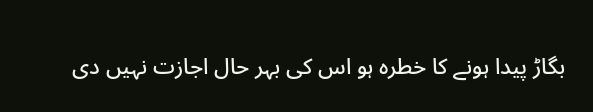بگاڑ پیدا ہونے کا خطرہ ہو اس کی بہر حال اجازت نہیں دی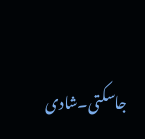جاسکتی۔شادی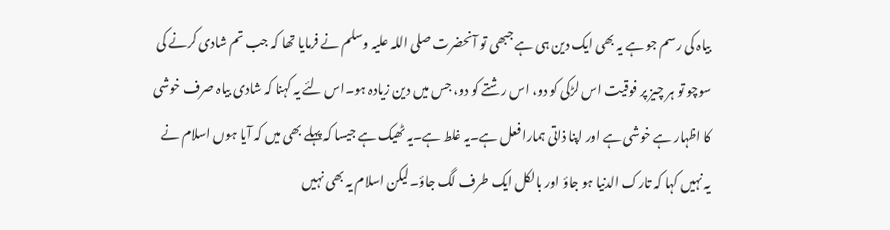بیاہ کی رسم جو ہے یہ بھی ایک دین ہی ہے جبھی تو آنحضرت صلی اللہ علیہ وسلم نے فرمایا تھا کہ جب تم شادی کرنے کی سوچو تو ہر چیز پر فوقیت اس لڑکی کو دو، اس رشتے کو دو، جس میں دین زیادہ ہو۔اس لئے یہ کہنا کہ شادی بیاہ صرف خوشی کا اظہار ہے خوشی ہے اور اپنا ذاتی ہمارا فعل ہے۔یہ غلط ہے۔یہ ٹھیک ہے جیسا کہ پہلے بھی میں کہ آیا ہوں اسلام نے یہ نہیں کہا کہ تارک الدنیا ہو جاؤ اور بالکل ایک طرف لگ جاؤ۔لیکن اسلام یہ بھی نہیں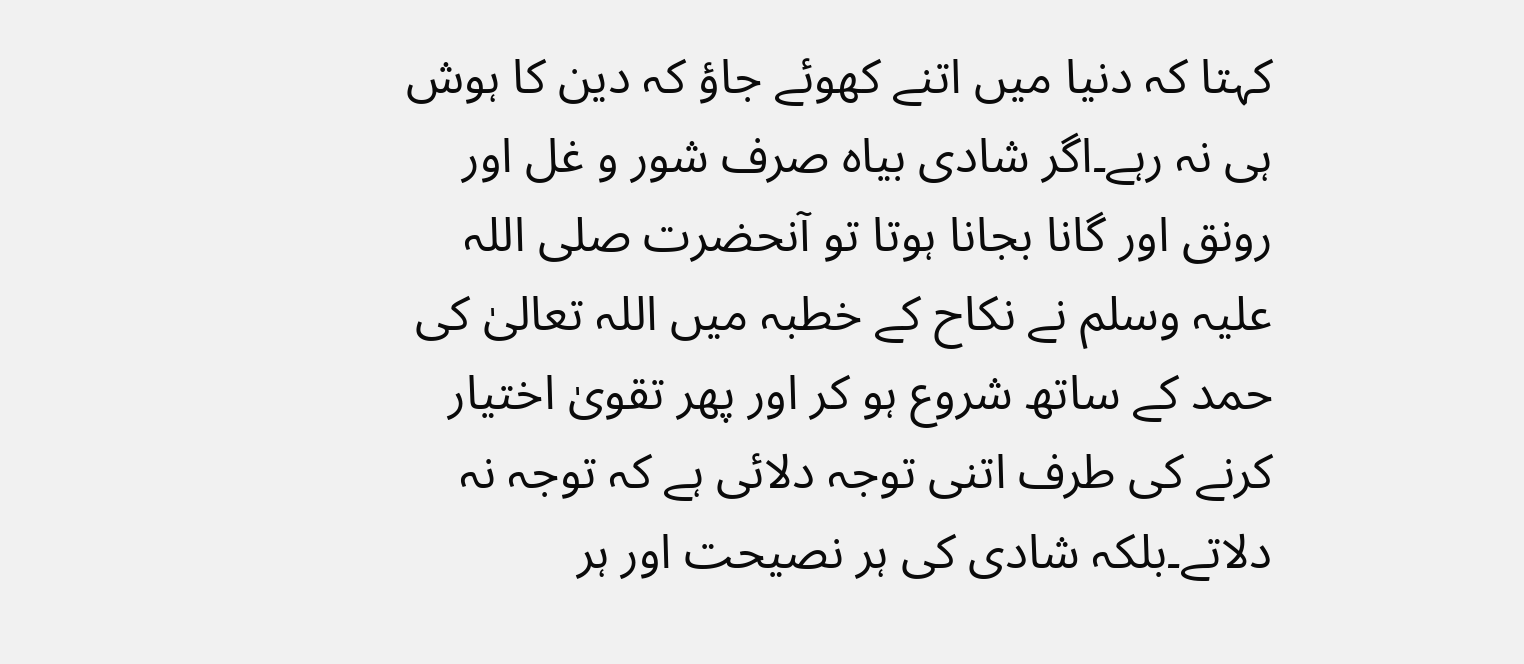کہتا کہ دنیا میں اتنے کھوئے جاؤ کہ دین کا ہوش ہی نہ رہے۔اگر شادی بیاہ صرف شور و غل اور رونق اور گانا بجانا ہوتا تو آنحضرت صلی اللہ علیہ وسلم نے نکاح کے خطبہ میں اللہ تعالیٰ کی حمد کے ساتھ شروع ہو کر اور پھر تقویٰ اختیار کرنے کی طرف اتنی توجہ دلائی ہے کہ توجہ نہ دلاتے۔بلکہ شادی کی ہر نصیحت اور ہر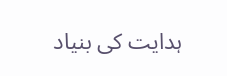ہدایت کی بنیاد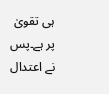ہی تقویٰ پر ہے۔پس نے اعتدال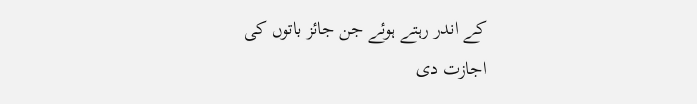کے اندر رہتے ہوئے جن جائز باتوں کی اجازت دی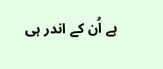ہے اُن کے اندر ہی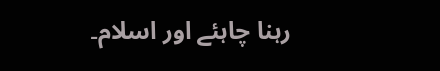رہنا چاہئے اور اسلام۔